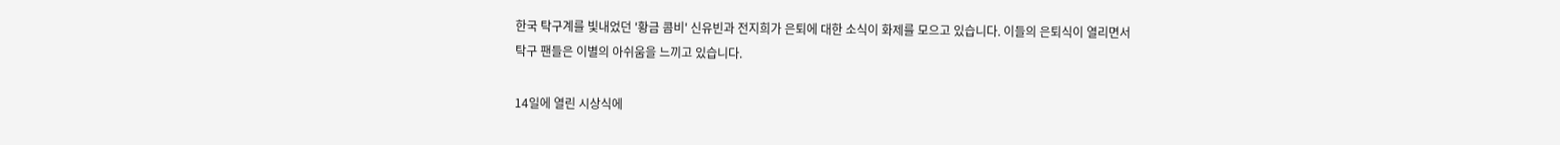한국 탁구계를 빛내었던 '황금 콤비' 신유빈과 전지희가 은퇴에 대한 소식이 화제를 모으고 있습니다. 이들의 은퇴식이 열리면서 탁구 팬들은 이별의 아쉬움을 느끼고 있습니다.

14일에 열린 시상식에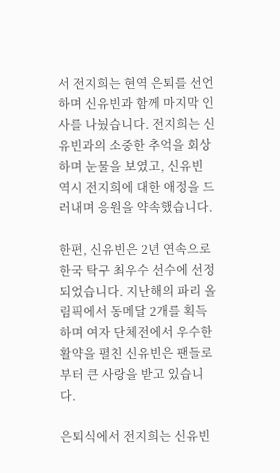서 전지희는 현역 은퇴를 선언하며 신유빈과 함께 마지막 인사를 나눴습니다. 전지희는 신유빈과의 소중한 추억을 회상하며 눈물을 보였고, 신유빈 역시 전지희에 대한 애정을 드러내며 응원을 약속했습니다.

한편, 신유빈은 2년 연속으로 한국 탁구 최우수 선수에 선정되었습니다. 지난해의 파리 올림픽에서 동메달 2개를 획득하며 여자 단체전에서 우수한 활약을 펼친 신유빈은 팬들로부터 큰 사랑을 받고 있습니다.

은퇴식에서 전지희는 신유빈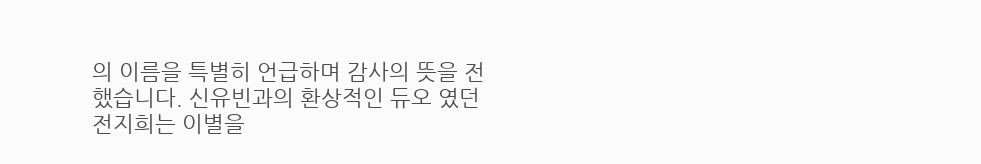의 이름을 특별히 언급하며 감사의 뜻을 전했습니다. 신유빈과의 환상적인 듀오 였던 전지희는 이별을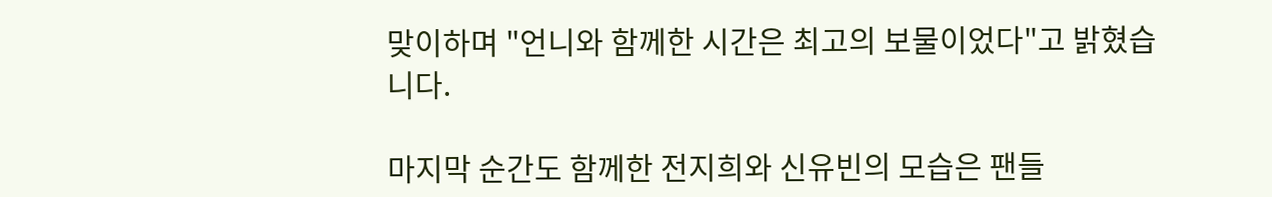맞이하며 "언니와 함께한 시간은 최고의 보물이었다"고 밝혔습니다.

마지막 순간도 함께한 전지희와 신유빈의 모습은 팬들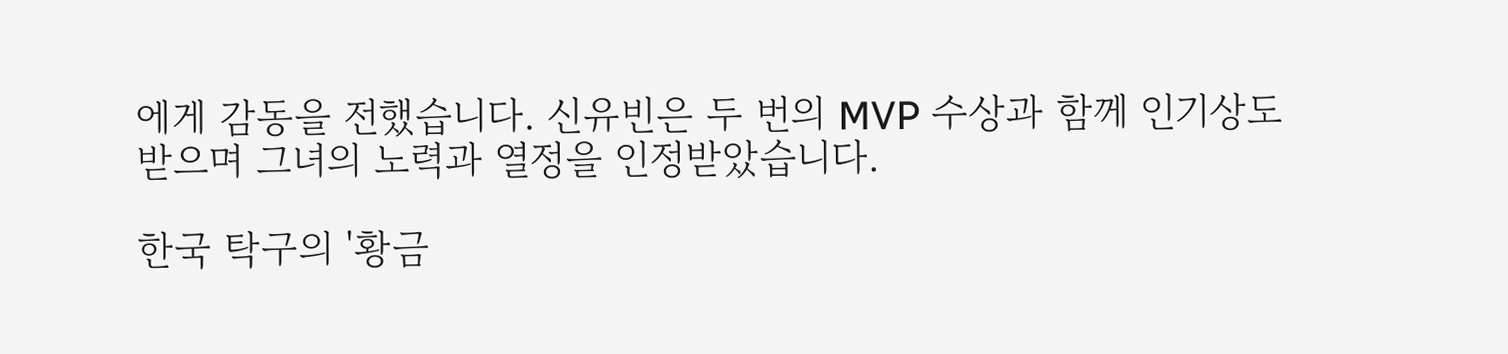에게 감동을 전했습니다. 신유빈은 두 번의 MVP 수상과 함께 인기상도 받으며 그녀의 노력과 열정을 인정받았습니다.

한국 탁구의 '황금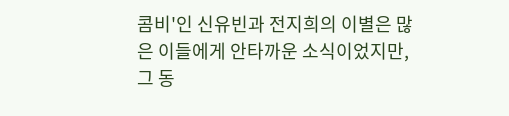콤비'인 신유빈과 전지희의 이별은 많은 이들에게 안타까운 소식이었지만, 그 동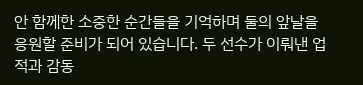안 함께한 소중한 순간들을 기억하며 둘의 앞날을 응원할 준비가 되어 있습니다. 두 선수가 이뤄낸 업적과 감동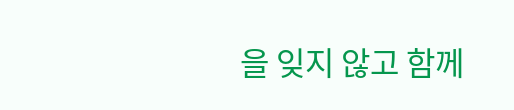을 잊지 않고 함께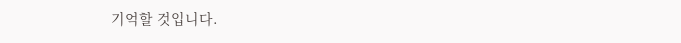기억할 것입니다.